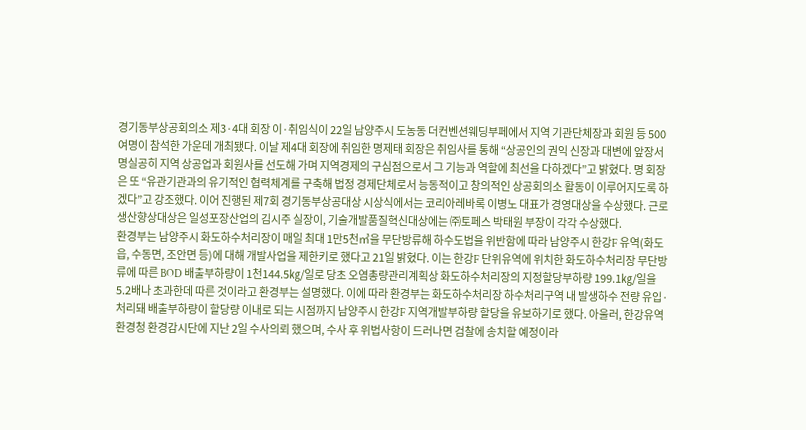경기동부상공회의소 제3·4대 회장 이·취임식이 22일 남양주시 도농동 더컨벤션웨딩부페에서 지역 기관단체장과 회원 등 500여명이 참석한 가운데 개최됐다. 이날 제4대 회장에 취임한 명제태 회장은 취임사를 통해 “상공인의 권익 신장과 대변에 앞장서 명실공히 지역 상공업과 회원사를 선도해 가며 지역경제의 구심점으로서 그 기능과 역할에 최선을 다하겠다”고 밝혔다. 명 회장은 또 “유관기관과의 유기적인 협력체계를 구축해 법정 경제단체로서 능동적이고 창의적인 상공회의소 활동이 이루어지도록 하겠다”고 강조했다. 이어 진행된 제7회 경기동부상공대상 시상식에서는 코리아레바록 이병노 대표가 경영대상을 수상했다. 근로생산향상대상은 일성포장산업의 김시주 실장이, 기술개발품질혁신대상에는 ㈜토페스 박태원 부장이 각각 수상했다.
환경부는 남양주시 화도하수처리장이 매일 최대 1만5천㎥을 무단방류해 하수도법을 위반함에 따라 남양주시 한강F 유역(화도읍, 수동면, 조안면 등)에 대해 개발사업을 제한키로 했다고 21일 밝혔다. 이는 한강F 단위유역에 위치한 화도하수처리장 무단방류에 따른 BOD 배출부하량이 1천144.5㎏/일로 당초 오염총량관리계획상 화도하수처리장의 지정할당부하량 199.1㎏/일을 5.2배나 초과한데 따른 것이라고 환경부는 설명했다. 이에 따라 환경부는 화도하수처리장 하수처리구역 내 발생하수 전량 유입·처리돼 배출부하량이 할당량 이내로 되는 시점까지 남양주시 한강F 지역개발부하량 할당을 유보하기로 했다. 아울러, 한강유역환경청 환경감시단에 지난 2일 수사의뢰 했으며, 수사 후 위법사항이 드러나면 검찰에 송치할 예정이라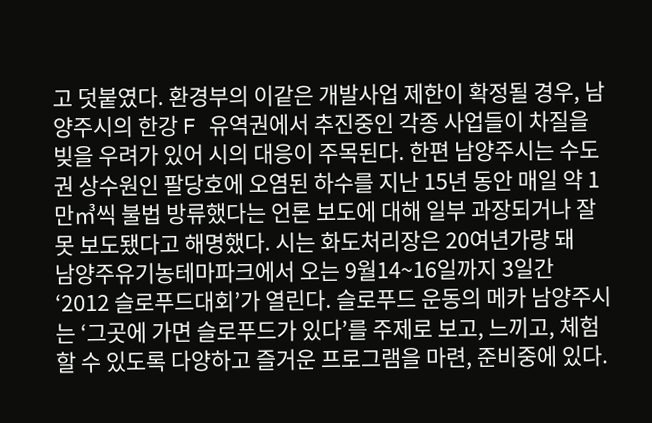고 덧붙였다. 환경부의 이같은 개발사업 제한이 확정될 경우, 남양주시의 한강 F 유역권에서 추진중인 각종 사업들이 차질을 빚을 우려가 있어 시의 대응이 주목된다. 한편 남양주시는 수도권 상수원인 팔당호에 오염된 하수를 지난 15년 동안 매일 약 1만㎥씩 불법 방류했다는 언론 보도에 대해 일부 과장되거나 잘못 보도됐다고 해명했다. 시는 화도처리장은 20여년가량 돼
남양주유기농테마파크에서 오는 9월14~16일까지 3일간 ‘2012 슬로푸드대회’가 열린다. 슬로푸드 운동의 메카 남양주시는 ‘그곳에 가면 슬로푸드가 있다’를 주제로 보고, 느끼고, 체험할 수 있도록 다양하고 즐거운 프로그램을 마련, 준비중에 있다.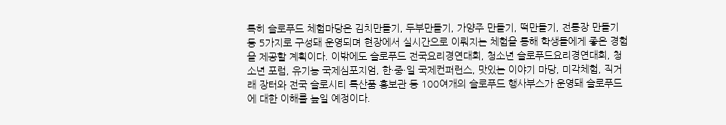특히 슬로푸드 체험마당은 김치만들기, 두부만들기, 가양주 만들기, 떡만들기, 전통장 만들기 등 5가지로 구성돼 운영되며 현장에서 실시간으로 이뤄지는 체험을 통해 학생들에게 좋은 경험을 제공할 계획이다. 이밖에도 슬로푸드 전국요리경연대회, 청소년 슬로푸드요리경연대회, 청소년 포럼, 유기농 국제심포지엄, 한·중·일 국제컨퍼런스, 맛있는 이야기 마당, 미각체험, 직거래 장터와 전국 슬로시티 특산품 홍보관 등 100여개의 슬로푸드 행사부스가 운영돼 슬로푸드에 대한 이해를 높일 예정이다.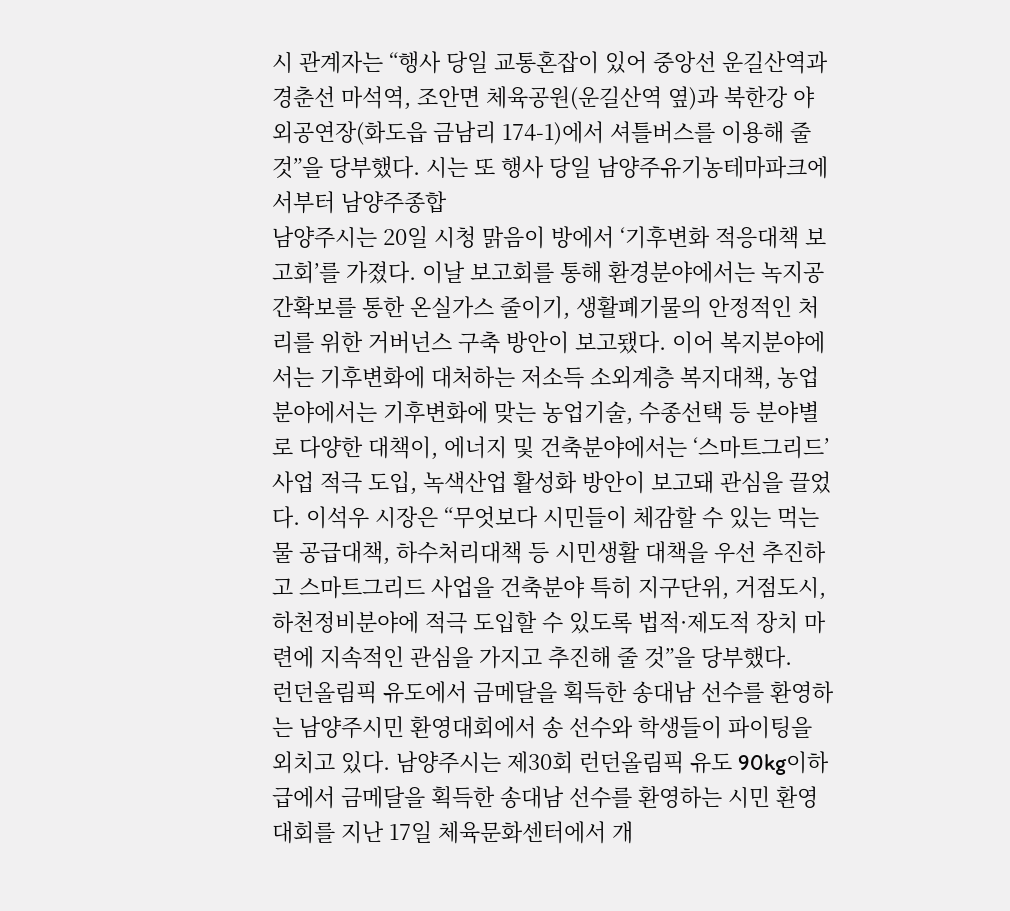시 관계자는 “행사 당일 교통혼잡이 있어 중앙선 운길산역과 경춘선 마석역, 조안면 체육공원(운길산역 옆)과 북한강 야외공연장(화도읍 금남리 174-1)에서 셔틀버스를 이용해 줄 것”을 당부했다. 시는 또 행사 당일 남양주유기농테마파크에서부터 남양주종합
남양주시는 20일 시청 맑음이 방에서 ‘기후변화 적응대책 보고회’를 가졌다. 이날 보고회를 통해 환경분야에서는 녹지공간확보를 통한 온실가스 줄이기, 생활폐기물의 안정적인 처리를 위한 거버넌스 구축 방안이 보고됐다. 이어 복지분야에서는 기후변화에 대처하는 저소득 소외계층 복지대책, 농업분야에서는 기후변화에 맞는 농업기술, 수종선택 등 분야별로 다양한 대책이, 에너지 및 건축분야에서는 ‘스마트그리드’사업 적극 도입, 녹색산업 활성화 방안이 보고돼 관심을 끌었다. 이석우 시장은 “무엇보다 시민들이 체감할 수 있는 먹는 물 공급대책, 하수처리대책 등 시민생활 대책을 우선 추진하고 스마트그리드 사업을 건축분야 특히 지구단위, 거점도시, 하천정비분야에 적극 도입할 수 있도록 법적·제도적 장치 마련에 지속적인 관심을 가지고 추진해 줄 것”을 당부했다.
런던올림픽 유도에서 금메달을 획득한 송대남 선수를 환영하는 남양주시민 환영대회에서 송 선수와 학생들이 파이팅을 외치고 있다. 남양주시는 제30회 런던올림픽 유도 90kg이하급에서 금메달을 획득한 송대남 선수를 환영하는 시민 환영대회를 지난 17일 체육문화센터에서 개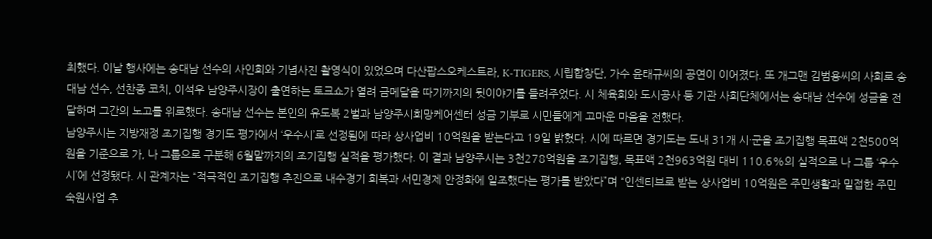최했다. 이날 행사에는 송대남 선수의 사인회와 기념사진 촬영식이 있었으며 다산팝스오케스트라, K-TIGERS, 시립합창단, 가수 윤태규씨의 공연이 이어졌다. 또 개그맨 김범용씨의 사회로 송대남 선수, 선찬종 코치, 이석우 남양주시장이 출연하는 토크쇼가 열려 금메달을 따기까지의 뒷이야기를 들려주었다. 시 체육회와 도시공사 등 기관 사회단체에서는 송대남 선수에 성금을 전달하며 그간의 노고를 위로했다. 송대남 선수는 본인의 유도복 2벌과 남양주시희망케어센터 성금 기부로 시민들에게 고마운 마음을 전했다.
남양주시는 지방재정 조기집행 경기도 평가에서 ‘우수시’로 선정됨에 따라 상사업비 10억원을 받는다고 19일 밝혔다. 시에 따르면 경기도는 도내 31개 시·군을 조기집행 목표액 2천500억원을 기준으로 가, 나 그룹으로 구분해 6월말까지의 조기집행 실적을 평가했다. 이 결과 남양주시는 3천278억원을 조기집행, 목표액 2천963억원 대비 110.6%의 실적으로 나 그룹 ‘우수시’에 선정됐다. 시 관계자는 “적극적인 조기집행 추진으로 내수경기 회복과 서민경제 안정화에 일조했다는 평가를 받았다”며 “인센티브로 받는 상사업비 10억원은 주민생활과 밀접한 주민 숙원사업 추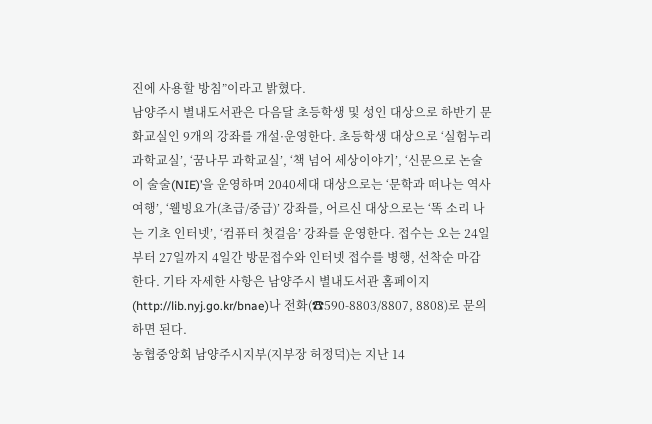진에 사용할 방침”이라고 밝혔다.
남양주시 별내도서관은 다음달 초등학생 및 성인 대상으로 하반기 문화교실인 9개의 강좌를 개설·운영한다. 초등학생 대상으로 ‘실험누리 과학교실’, ‘꿈나무 과학교실’, ‘책 넘어 세상이야기’, ‘신문으로 논술이 술술(NIE)’을 운영하며 2040세대 대상으로는 ‘문학과 떠나는 역사여행’, ‘웰빙요가(초급/중급)’ 강좌를, 어르신 대상으로는 ‘똑 소리 나는 기초 인터넷’, ‘컴퓨터 첫걸음’ 강좌를 운영한다. 접수는 오는 24일부터 27일까지 4일간 방문접수와 인터넷 접수를 병행, 선착순 마감한다. 기타 자세한 사항은 남양주시 별내도서관 홈페이지(http://lib.nyj.go.kr/bnae)나 전화(☎590-8803/8807, 8808)로 문의하면 된다.
농협중앙회 남양주시지부(지부장 허정덕)는 지난 14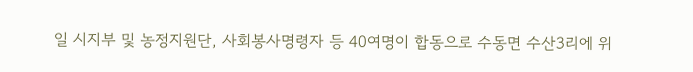일 시지부 및 농정지원단, 사회봉사명령자 등 40여명이 합동으로 수동면 수산3리에 위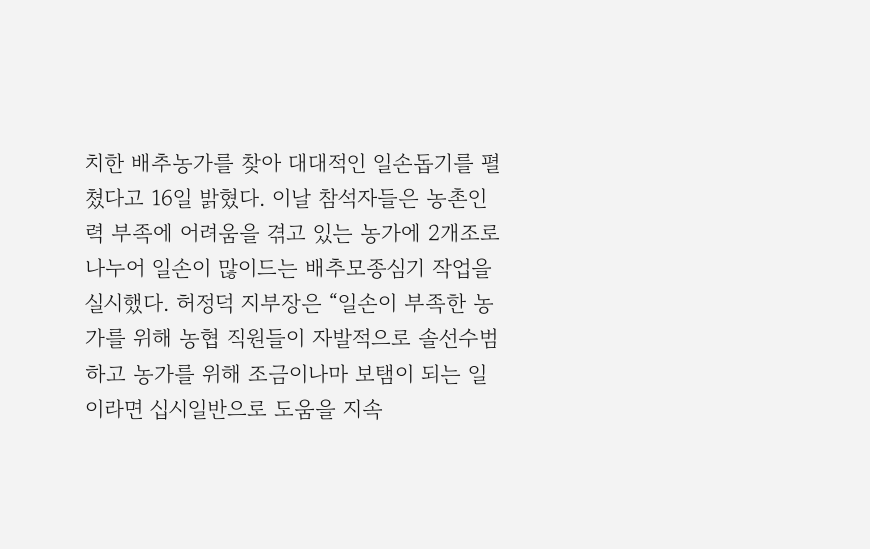치한 배추농가를 찾아 대대적인 일손돕기를 펼쳤다고 16일 밝혔다. 이날 참석자들은 농촌인력 부족에 어려움을 겪고 있는 농가에 2개조로 나누어 일손이 많이드는 배추모종심기 작업을 실시했다. 허정덕 지부장은 “일손이 부족한 농가를 위해 농협 직원들이 자발적으로 솔선수범하고 농가를 위해 조금이나마 보탬이 되는 일이라면 십시일반으로 도움을 지속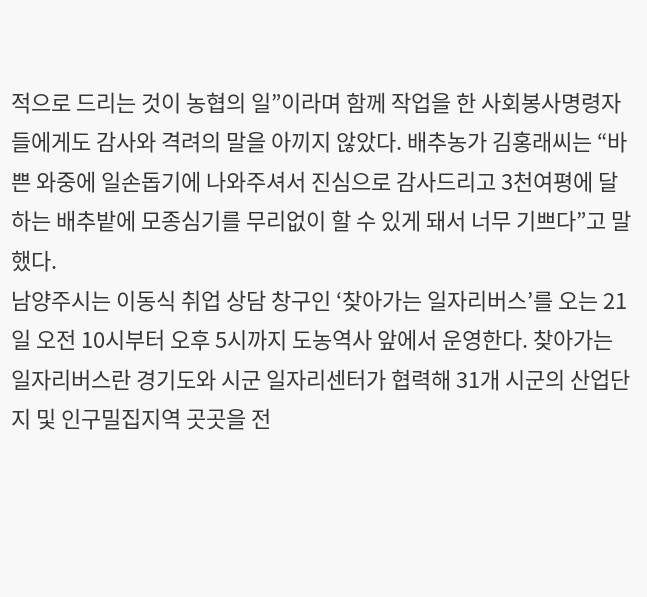적으로 드리는 것이 농협의 일”이라며 함께 작업을 한 사회봉사명령자들에게도 감사와 격려의 말을 아끼지 않았다. 배추농가 김홍래씨는 “바쁜 와중에 일손돕기에 나와주셔서 진심으로 감사드리고 3천여평에 달하는 배추밭에 모종심기를 무리없이 할 수 있게 돼서 너무 기쁘다”고 말했다.
남양주시는 이동식 취업 상담 창구인 ‘찾아가는 일자리버스’를 오는 21일 오전 10시부터 오후 5시까지 도농역사 앞에서 운영한다. 찾아가는 일자리버스란 경기도와 시군 일자리센터가 협력해 31개 시군의 산업단지 및 인구밀집지역 곳곳을 전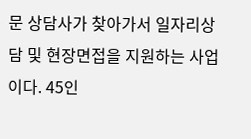문 상담사가 찾아가서 일자리상담 및 현장면접을 지원하는 사업이다. 45인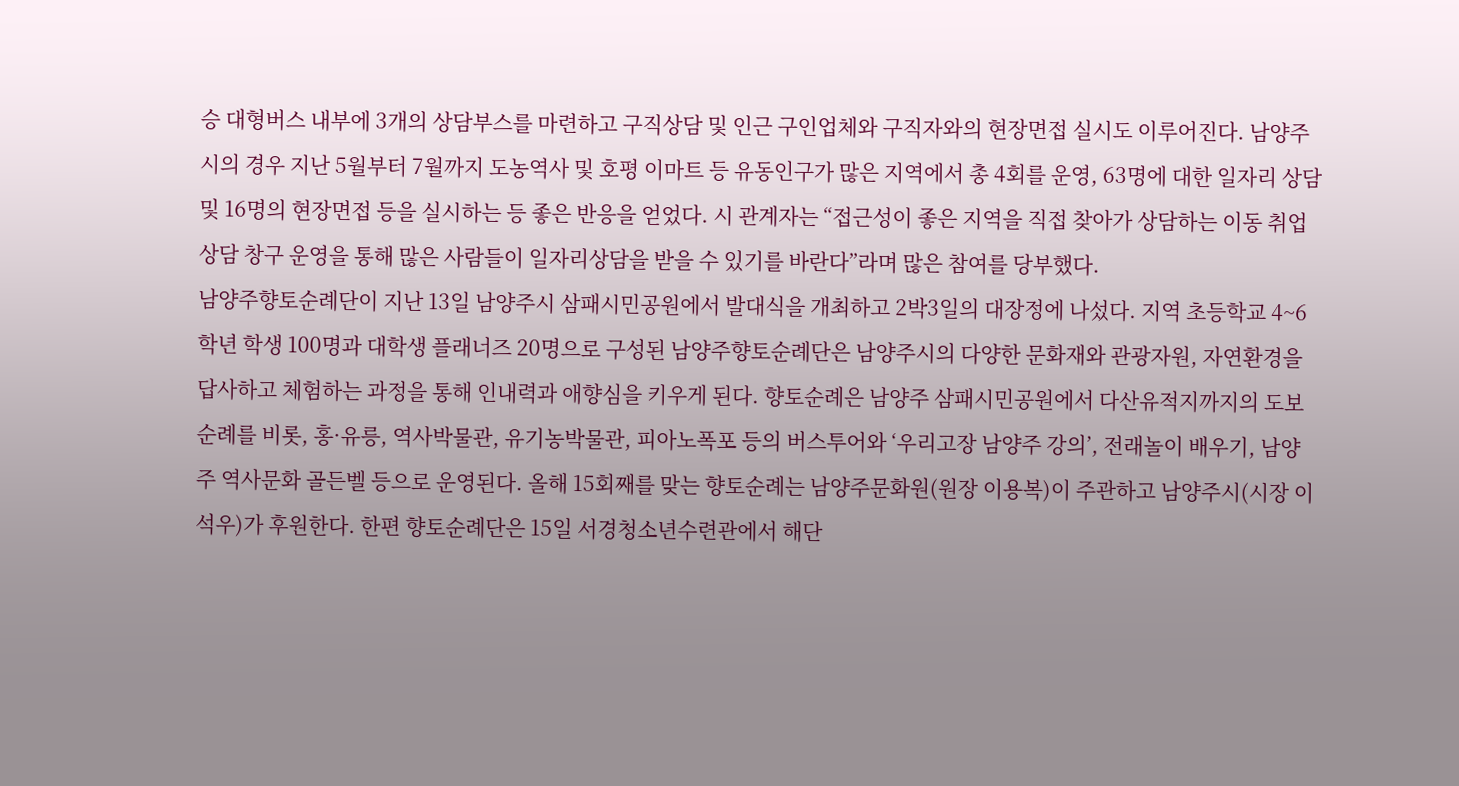승 대형버스 내부에 3개의 상담부스를 마련하고 구직상담 및 인근 구인업체와 구직자와의 현장면접 실시도 이루어진다. 남양주시의 경우 지난 5월부터 7월까지 도농역사 및 호평 이마트 등 유동인구가 많은 지역에서 총 4회를 운영, 63명에 대한 일자리 상담 및 16명의 현장면접 등을 실시하는 등 좋은 반응을 얻었다. 시 관계자는 “접근성이 좋은 지역을 직접 찾아가 상담하는 이동 취업상담 창구 운영을 통해 많은 사람들이 일자리상담을 받을 수 있기를 바란다”라며 많은 참여를 당부했다.
남양주향토순례단이 지난 13일 남양주시 삼패시민공원에서 발대식을 개최하고 2박3일의 대장정에 나섰다. 지역 초등학교 4~6학년 학생 100명과 대학생 플래너즈 20명으로 구성된 남양주향토순례단은 남양주시의 다양한 문화재와 관광자원, 자연환경을 답사하고 체험하는 과정을 통해 인내력과 애향심을 키우게 된다. 향토순례은 남양주 삼패시민공원에서 다산유적지까지의 도보 순례를 비롯, 홍·유릉, 역사박물관, 유기농박물관, 피아노폭포 등의 버스투어와 ‘우리고장 남양주 강의’, 전래놀이 배우기, 남양주 역사문화 골든벨 등으로 운영된다. 올해 15회째를 맞는 향토순례는 남양주문화원(원장 이용복)이 주관하고 남양주시(시장 이석우)가 후원한다. 한편 향토순례단은 15일 서경청소년수련관에서 해단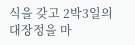식을 갖고 2박3일의 대장정을 마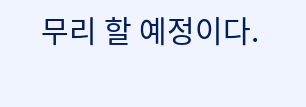무리 할 예정이다.